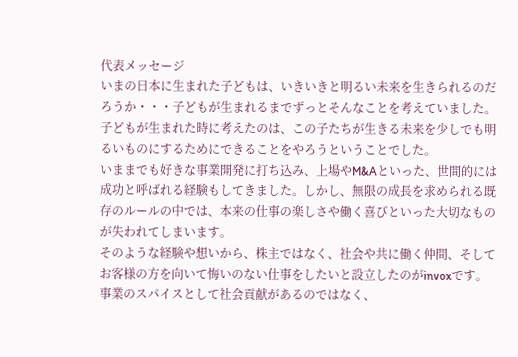代表メッセージ
いまの日本に生まれた子どもは、いきいきと明るい未来を生きられるのだろうか・・・子どもが生まれるまでずっとそんなことを考えていました。
子どもが生まれた時に考えたのは、この子たちが生きる未来を少しでも明るいものにするためにできることをやろうということでした。
いままでも好きな事業開発に打ち込み、上場やM&Aといった、世間的には成功と呼ばれる経験もしてきました。しかし、無限の成長を求められる既存のルールの中では、本来の仕事の楽しさや働く喜びといった大切なものが失われてしまいます。
そのような経験や想いから、株主ではなく、社会や共に働く仲間、そしてお客様の方を向いて悔いのない仕事をしたいと設立したのがinvoxです。
事業のスパイスとして社会貢献があるのではなく、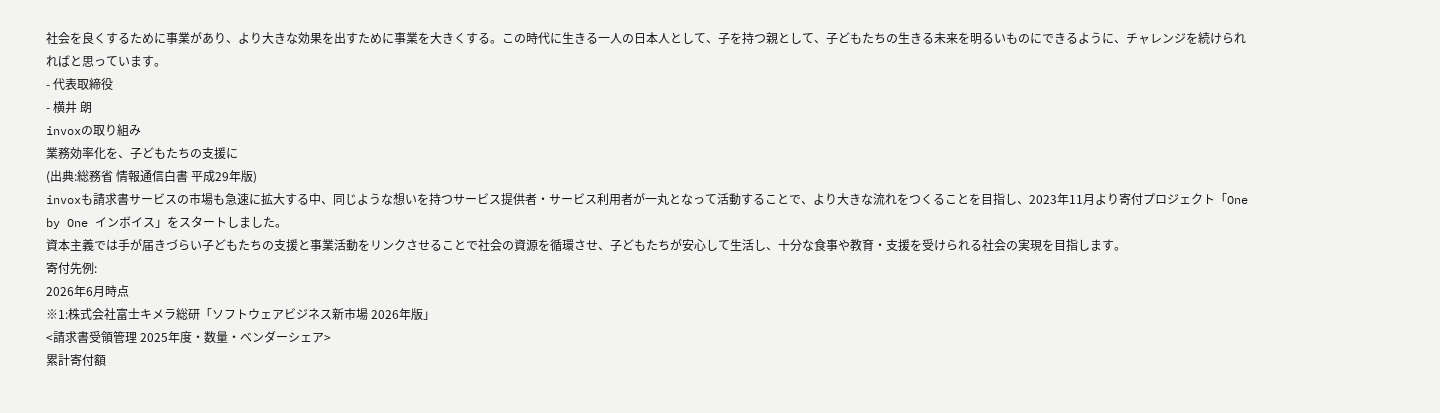社会を良くするために事業があり、より大きな効果を出すために事業を大きくする。この時代に生きる一人の日本人として、子を持つ親として、子どもたちの生きる未来を明るいものにできるように、チャレンジを続けられればと思っています。
- 代表取締役
- 横井 朗
invoxの取り組み
業務効率化を、子どもたちの支援に
(出典:総務省 情報通信白書 平成29年版)
invoxも請求書サービスの市場も急速に拡大する中、同じような想いを持つサービス提供者・サービス利用者が一丸となって活動することで、より大きな流れをつくることを目指し、2023年11月より寄付プロジェクト「One by One インボイス」をスタートしました。
資本主義では手が届きづらい子どもたちの支援と事業活動をリンクさせることで社会の資源を循環させ、子どもたちが安心して生活し、十分な食事や教育・支援を受けられる社会の実現を目指します。
寄付先例:
2026年6月時点
※1:株式会社富士キメラ総研「ソフトウェアビジネス新市場 2026年版」
<請求書受領管理 2025年度・数量・ベンダーシェア>
累計寄付額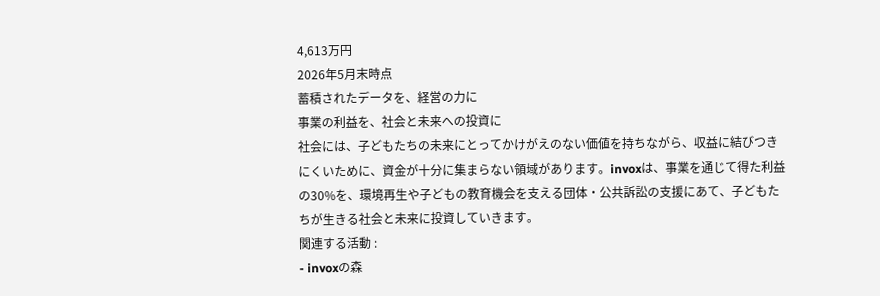4,613万円
2026年5月末時点
蓄積されたデータを、経営の力に
事業の利益を、社会と未来への投資に
社会には、子どもたちの未来にとってかけがえのない価値を持ちながら、収益に結びつきにくいために、資金が十分に集まらない領域があります。invoxは、事業を通じて得た利益の30%を、環境再生や子どもの教育機会を支える団体・公共訴訟の支援にあて、子どもたちが生きる社会と未来に投資していきます。
関連する活動 :
- invoxの森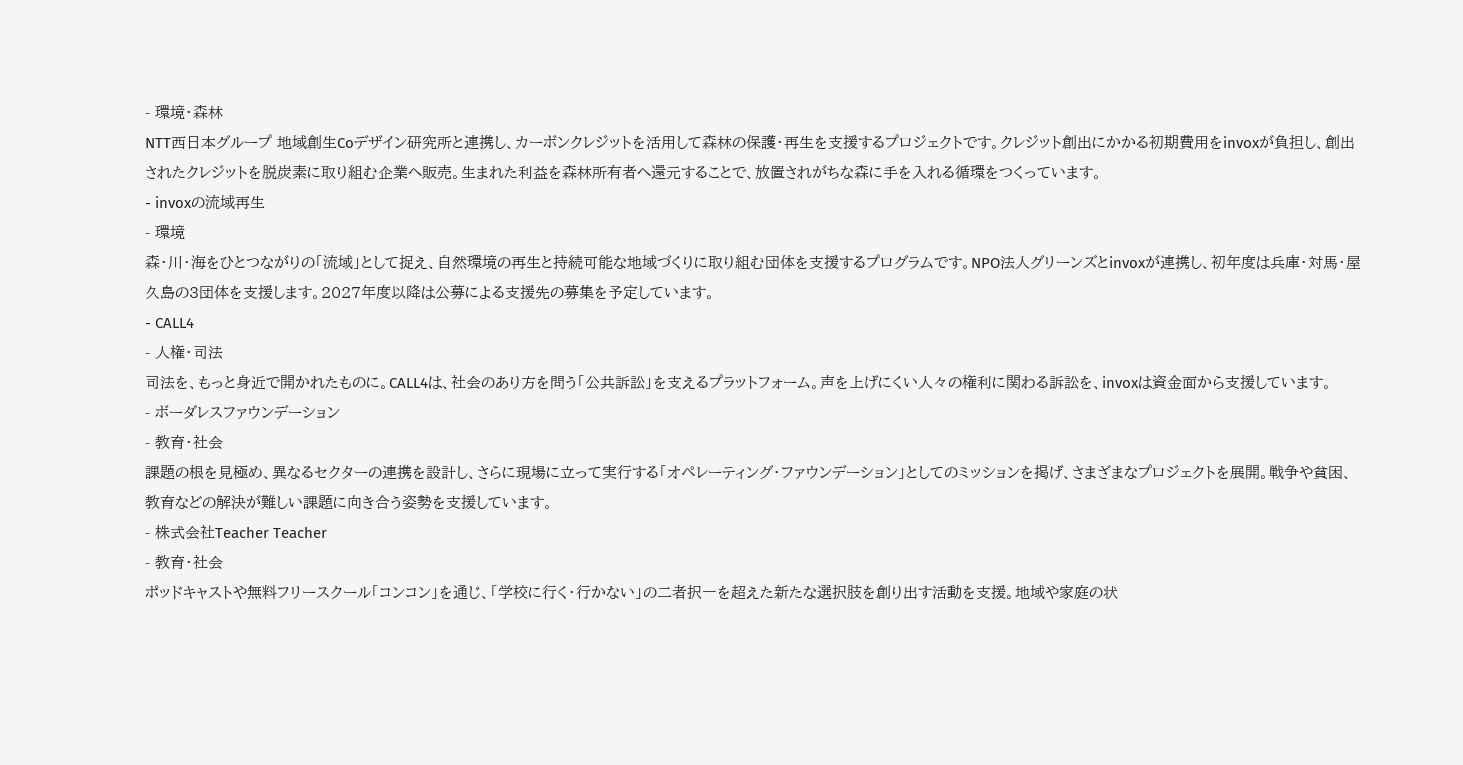- 環境・森林
NTT西日本グループ 地域創生Coデザイン研究所と連携し、カーボンクレジットを活用して森林の保護・再生を支援するプロジェクトです。クレジット創出にかかる初期費用をinvoxが負担し、創出されたクレジットを脱炭素に取り組む企業へ販売。生まれた利益を森林所有者へ還元することで、放置されがちな森に手を入れる循環をつくっています。
- invoxの流域再生
- 環境
森・川・海をひとつながりの「流域」として捉え、自然環境の再生と持続可能な地域づくりに取り組む団体を支援するプログラムです。NPO法人グリーンズとinvoxが連携し、初年度は兵庫・対馬・屋久島の3団体を支援します。2027年度以降は公募による支援先の募集を予定しています。
- CALL4
- 人権・司法
司法を、もっと身近で開かれたものに。CALL4は、社会のあり方を問う「公共訴訟」を支えるプラットフォーム。声を上げにくい人々の権利に関わる訴訟を、invoxは資金面から支援しています。
- ボーダレスファウンデーション
- 教育・社会
課題の根を見極め、異なるセクターの連携を設計し、さらに現場に立って実行する「オペレーティング・ファウンデーション」としてのミッションを掲げ、さまざまなプロジェクトを展開。戦争や貧困、教育などの解決が難しい課題に向き合う姿勢を支援しています。
- 株式会社Teacher Teacher
- 教育・社会
ポッドキャストや無料フリースクール「コンコン」を通じ、「学校に行く・行かない」の二者択一を超えた新たな選択肢を創り出す活動を支援。地域や家庭の状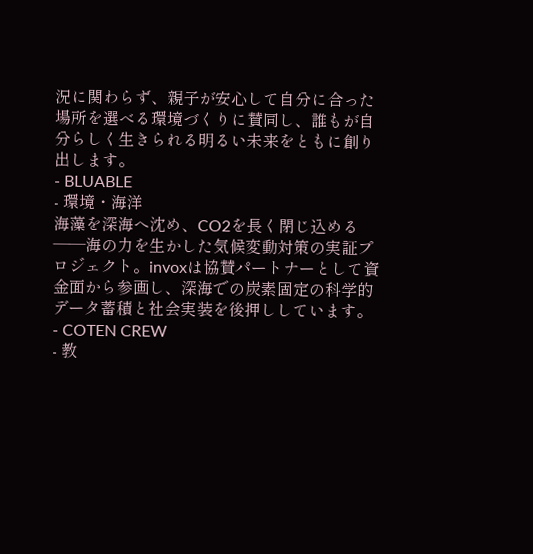況に関わらず、親子が安心して自分に合った場所を選べる環境づくりに賛同し、誰もが自分らしく生きられる明るい未来をともに創り出します。
- BLUABLE
- 環境・海洋
海藻を深海へ沈め、CO2を長く閉じ込める――海の力を生かした気候変動対策の実証プロジェクト。invoxは協賛パートナーとして資金面から参画し、深海での炭素固定の科学的データ蓄積と社会実装を後押ししています。
- COTEN CREW
- 教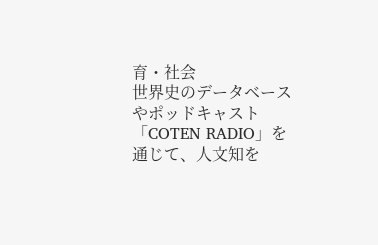育・社会
世界史のデータベースやポッドキャスト「COTEN RADIO」を通じて、人文知を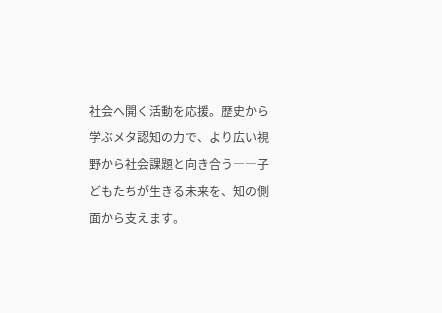社会へ開く活動を応援。歴史から学ぶメタ認知の力で、より広い視野から社会課題と向き合う――子どもたちが生きる未来を、知の側面から支えます。